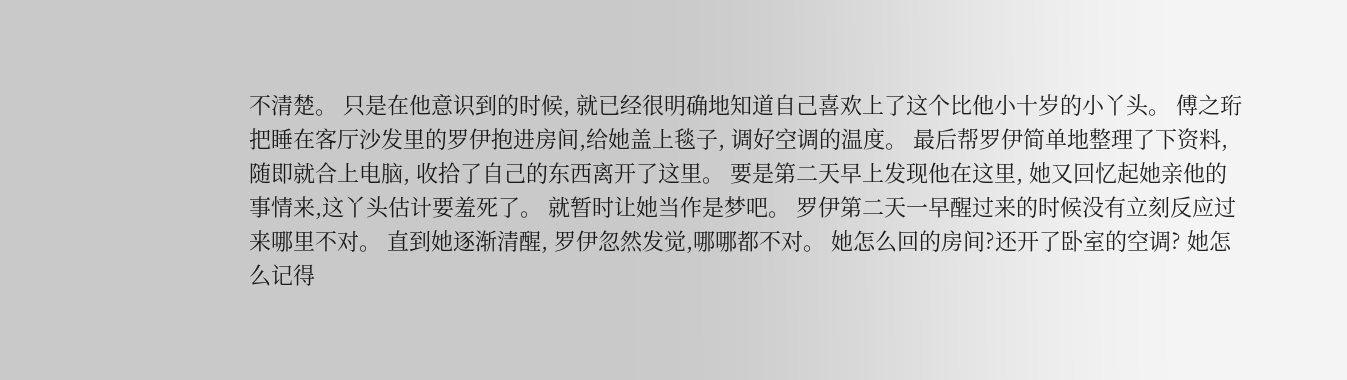不清楚。 只是在他意识到的时候, 就已经很明确地知道自己喜欢上了这个比他小十岁的小丫头。 傅之珩把睡在客厅沙发里的罗伊抱进房间,给她盖上毯子, 调好空调的温度。 最后帮罗伊简单地整理了下资料, 随即就合上电脑, 收拾了自己的东西离开了这里。 要是第二天早上发现他在这里, 她又回忆起她亲他的事情来,这丫头估计要羞死了。 就暂时让她当作是梦吧。 罗伊第二天一早醒过来的时候没有立刻反应过来哪里不对。 直到她逐渐清醒, 罗伊忽然发觉,哪哪都不对。 她怎么回的房间?还开了卧室的空调? 她怎么记得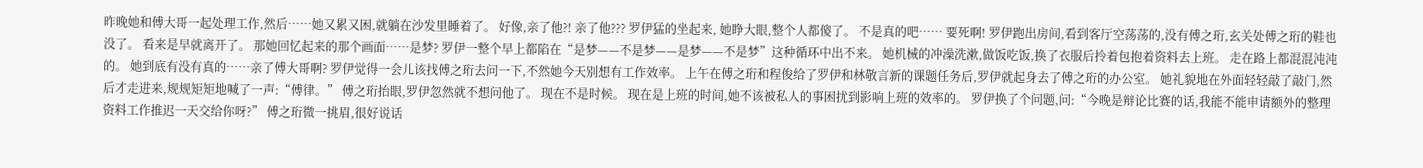昨晚她和傅大哥一起处理工作,然后……她又累又困,就躺在沙发里睡着了。 好像,亲了他?! 亲了他??? 罗伊猛的坐起来, 她睁大眼,整个人都傻了。 不是真的吧…… 要死啊! 罗伊跑出房间,看到客厅空荡荡的,没有傅之珩,玄关处傅之珩的鞋也没了。 看来是早就离开了。 那她回忆起来的那个画面……是梦? 罗伊一整个早上都陷在“是梦——不是梦——是梦——不是梦”这种循环中出不来。 她机械的冲澡洗漱,做饭吃饭,换了衣服后拎着包抱着资料去上班。 走在路上都混混沌沌的。 她到底有没有真的……亲了傅大哥啊? 罗伊觉得一会儿该找傅之珩去问一下,不然她今天别想有工作效率。 上午在傅之珩和程俊给了罗伊和林敬言新的课题任务后,罗伊就起身去了傅之珩的办公室。 她礼貌地在外面轻轻敲了敲门,然后才走进来,规规矩矩地喊了一声:“傅律。” 傅之珩抬眼,罗伊忽然就不想问他了。 现在不是时候。 现在是上班的时间,她不该被私人的事困扰到影响上班的效率的。 罗伊换了个问题,问:“今晚是辩论比赛的话,我能不能申请额外的整理资料工作推迟一天交给你呀?” 傅之珩微一挑眉,很好说话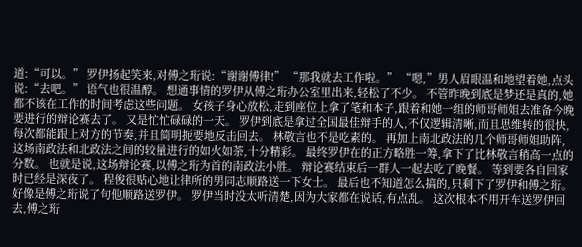道:“可以。” 罗伊扬起笑来,对傅之珩说:“谢谢傅律!” “那我就去工作啦。” “嗯,”男人眉眼温和地望着她,点头说:“去吧。” 语气也很温醇。 想通事情的罗伊从傅之珩办公室里出来,轻松了不少。 不管昨晚到底是梦还是真的,她都不该在工作的时间考虑这些问题。 女孩子身心放松,走到座位上拿了笔和本子,跟着和她一组的师哥师姐去准备今晚要进行的辩论赛去了。 又是忙忙碌碌的一天。 罗伊到底是拿过全国最佳辩手的人,不仅逻辑清晰,而且思维转的很快,每次都能跟上对方的节奏,并且简明扼要地反击回去。 林敬言也不是吃素的。 再加上南北政法的几个师哥师姐助阵,这场南政法和北政法之间的较量进行的如火如荼,十分精彩。 最终罗伊在的正方略胜一筹,拿下了比林敬言稍高一点的分数。 也就是说,这场辩论赛,以傅之珩为首的南政法小胜。 辩论赛结束后一群人一起去吃了晚餐。 等到要各自回家时已经是深夜了。 程俊很贴心地让律所的男同志顺路送一下女士。 最后也不知道怎么搞的,只剩下了罗伊和傅之珩。 好像是傅之珩说了句他顺路送罗伊。 罗伊当时没太听清楚,因为大家都在说话,有点乱。 这次根本不用开车送罗伊回去,傅之珩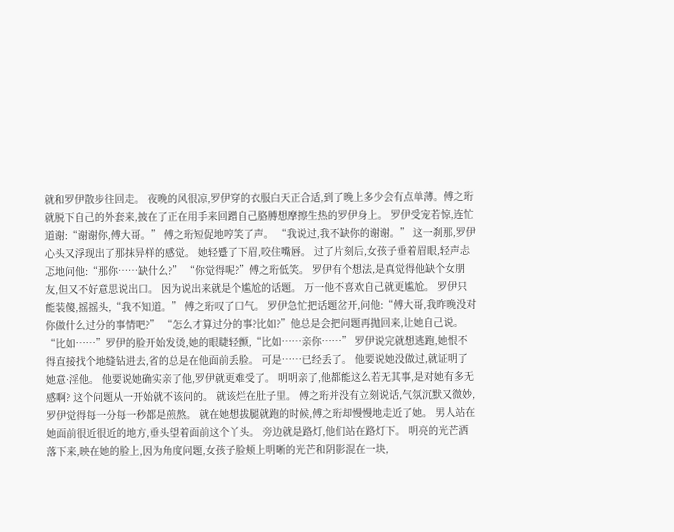就和罗伊散步往回走。 夜晚的风很凉,罗伊穿的衣服白天正合适,到了晚上多少会有点单薄。傅之珩就脱下自己的外套来,披在了正在用手来回蹭自己胳膊想摩擦生热的罗伊身上。 罗伊受宠若惊,连忙道谢:“谢谢你,傅大哥。” 傅之珩短促地哼笑了声。 “我说过,我不缺你的谢谢。” 这一刹那,罗伊心头又浮现出了那抹异样的感觉。 她轻蹙了下眉,咬住嘴唇。 过了片刻后,女孩子垂着眉眼,轻声忐忑地问他:“那你……缺什么?” “你觉得呢?”傅之珩低笑。 罗伊有个想法,是真觉得他缺个女朋友,但又不好意思说出口。 因为说出来就是个尴尬的话题。 万一他不喜欢自己就更尴尬。 罗伊只能装傻,摇摇头,“我不知道。” 傅之珩叹了口气。 罗伊急忙把话题岔开,问他:“傅大哥,我昨晚没对你做什么过分的事情吧?” “怎么才算过分的事?比如?”他总是会把问题再抛回来,让她自己说。 “比如……”罗伊的脸开始发烫,她的眼睫轻颤,“比如……亲你……” 罗伊说完就想逃跑,她恨不得直接找个地缝钻进去,省的总是在他面前丢脸。 可是……已经丢了。 他要说她没做过,就证明了她意·淫他。 他要说她确实亲了他,罗伊就更难受了。 明明亲了,他都能这么若无其事,是对她有多无感啊? 这个问题从一开始就不该问的。 就该烂在肚子里。 傅之珩并没有立刻说话,气氛沉默又微妙,罗伊觉得每一分每一秒都是煎熬。 就在她想拔腿就跑的时候,傅之珩却慢慢地走近了她。 男人站在她面前很近很近的地方,垂头望着面前这个丫头。 旁边就是路灯,他们站在路灯下。 明亮的光芒洒落下来,映在她的脸上,因为角度问题,女孩子脸颊上明晰的光芒和阴影混在一块,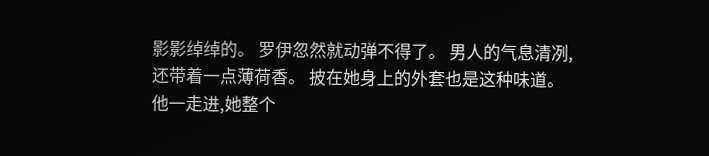影影绰绰的。 罗伊忽然就动弹不得了。 男人的气息清冽,还带着一点薄荷香。 披在她身上的外套也是这种味道。 他一走进,她整个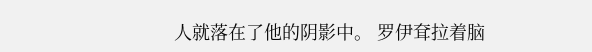人就落在了他的阴影中。 罗伊耷拉着脑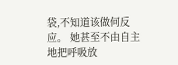袋,不知道该做何反应。 她甚至不由自主地把呼吸放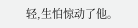轻,生怕惊动了他。